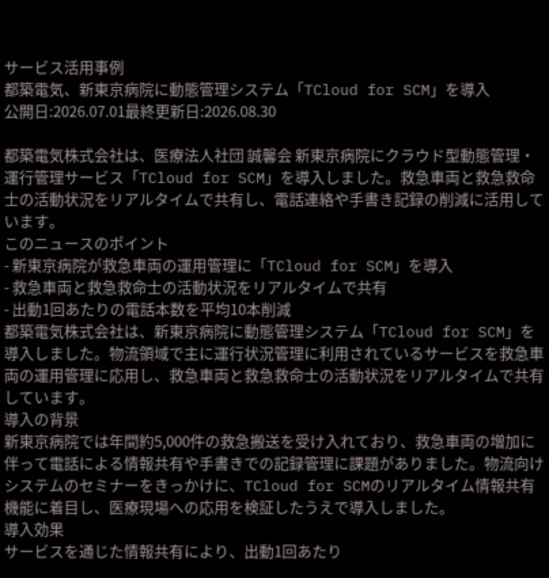サービス活用事例
都築電気、新東京病院に動態管理システム「TCloud for SCM」を導入
公開日:2026.07.01最終更新日:2026.08.30

都築電気株式会社は、医療法人社団 誠馨会 新東京病院にクラウド型動態管理・運行管理サービス「TCloud for SCM」を導入しました。救急車両と救急救命士の活動状況をリアルタイムで共有し、電話連絡や手書き記録の削減に活用しています。
このニュースのポイント
- 新東京病院が救急車両の運用管理に「TCloud for SCM」を導入
- 救急車両と救急救命士の活動状況をリアルタイムで共有
- 出動1回あたりの電話本数を平均10本削減
都築電気株式会社は、新東京病院に動態管理システム「TCloud for SCM」を導入しました。物流領域で主に運行状況管理に利用されているサービスを救急車両の運用管理に応用し、救急車両と救急救命士の活動状況をリアルタイムで共有しています。
導入の背景
新東京病院では年間約5,000件の救急搬送を受け入れており、救急車両の増加に伴って電話による情報共有や手書きでの記録管理に課題がありました。物流向けシステムのセミナーをきっかけに、TCloud for SCMのリアルタイム情報共有機能に着目し、医療現場への応用を検証したうえで導入しました。
導入効果
サービスを通じた情報共有により、出動1回あたり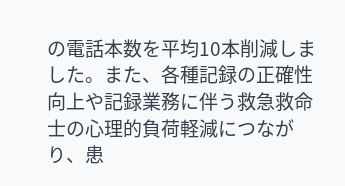の電話本数を平均10本削減しました。また、各種記録の正確性向上や記録業務に伴う救急救命士の心理的負荷軽減につながり、患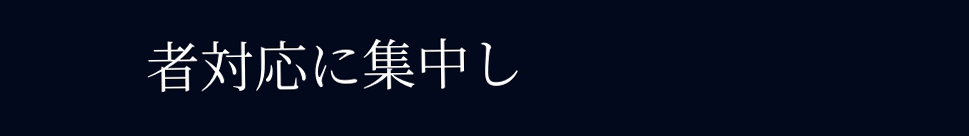者対応に集中し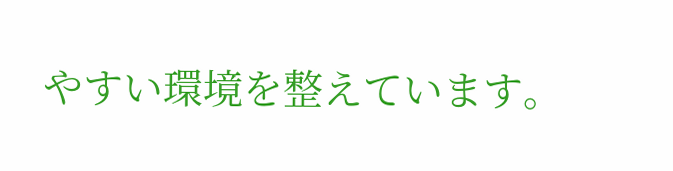やすい環境を整えています。